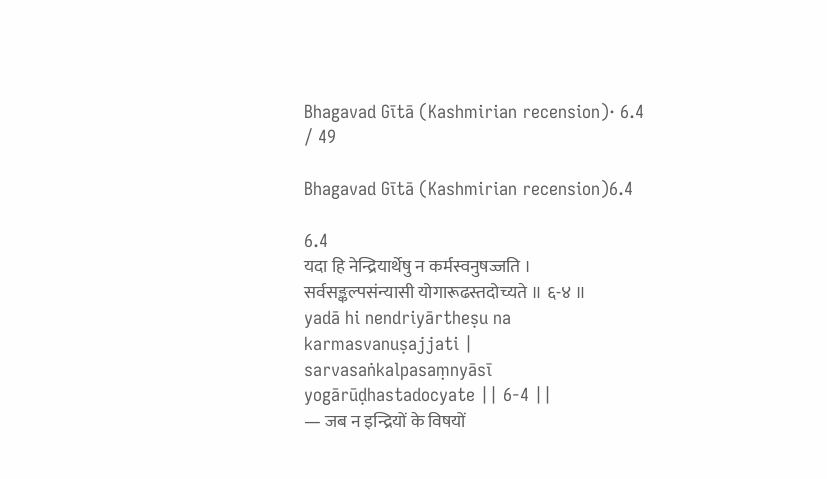Bhagavad Gītā (Kashmirian recension)· 6.4 / 49

Bhagavad Gītā (Kashmirian recension)6.4

6.4
यदा हि नेन्द्रियार्थेषु न कर्मस्वनुषज्जति । सर्वसङ्कल्पसंन्यासी योगारूढस्तदोच्यते ॥ ६-४ ॥
yadā hi nendriyārtheṣu na karmasvanuṣajjati | sarvasaṅkalpasaṃnyāsī yogārūḍhastadocyate || 6-4 ||
— जब न इन्द्रियों के विषयों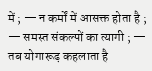में ; — न कर्मों में आसक्त होता है ; — समस्त संकल्पों का त्यागी ; — तब योगारूढ़ कहलाता है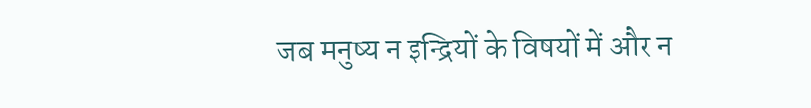जब मनुष्य न इन्द्रियों के विषयों में और न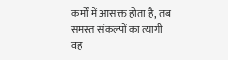कर्मों में आसक्त होता है, तब समस्त संकल्पों का त्यागी वह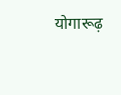योगारूढ़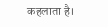कहलाता है।